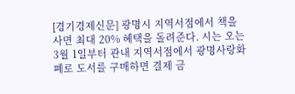[경기경제신문] 광명시 지역서점에서 책을 사면 최대 20% 혜택을 돌려준다. 시는 오는 3월 1일부터 관내 지역서점에서 광명사랑화폐로 도서를 구매하면 결제 금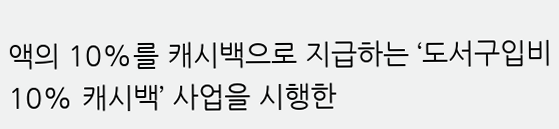액의 10%를 캐시백으로 지급하는 ‘도서구입비 10% 캐시백’ 사업을 시행한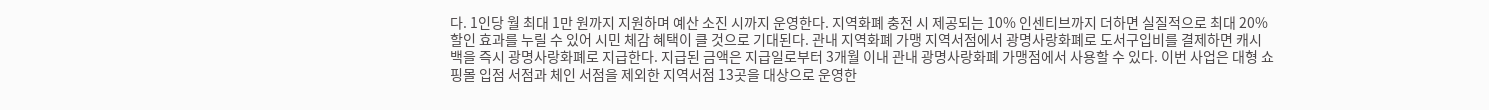다. 1인당 월 최대 1만 원까지 지원하며 예산 소진 시까지 운영한다. 지역화폐 충전 시 제공되는 10% 인센티브까지 더하면 실질적으로 최대 20% 할인 효과를 누릴 수 있어 시민 체감 혜택이 클 것으로 기대된다. 관내 지역화폐 가맹 지역서점에서 광명사랑화폐로 도서구입비를 결제하면 캐시백을 즉시 광명사랑화폐로 지급한다. 지급된 금액은 지급일로부터 3개월 이내 관내 광명사랑화폐 가맹점에서 사용할 수 있다. 이번 사업은 대형 쇼핑몰 입점 서점과 체인 서점을 제외한 지역서점 13곳을 대상으로 운영한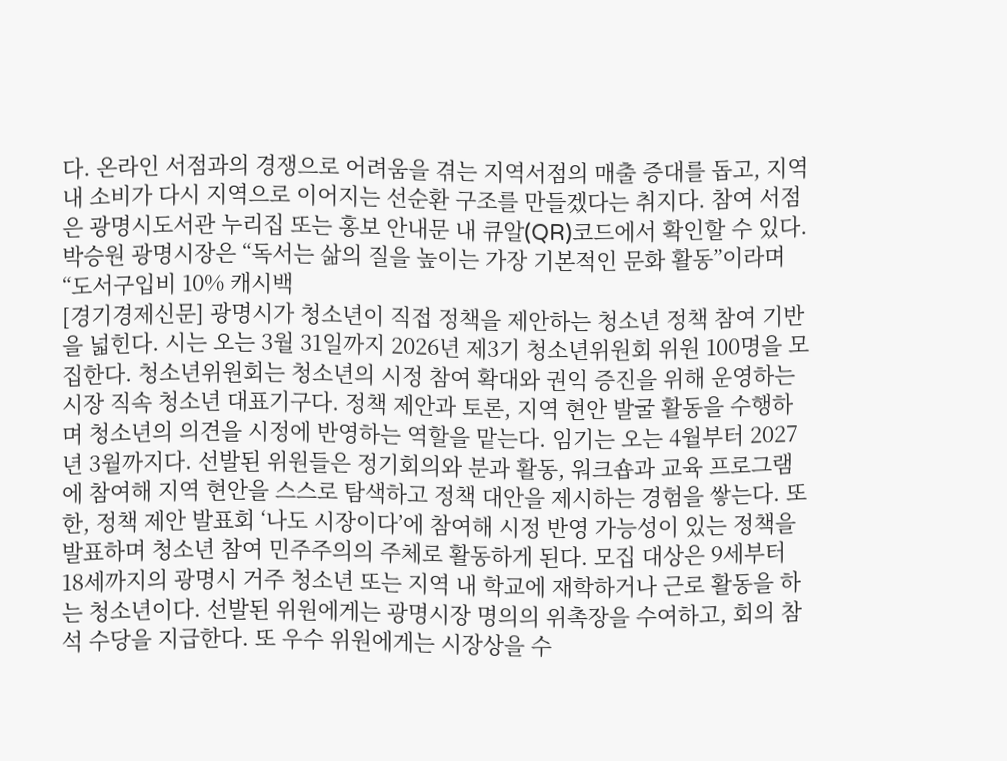다. 온라인 서점과의 경쟁으로 어려움을 겪는 지역서점의 매출 증대를 돕고, 지역 내 소비가 다시 지역으로 이어지는 선순환 구조를 만들겠다는 취지다. 참여 서점은 광명시도서관 누리집 또는 홍보 안내문 내 큐알(QR)코드에서 확인할 수 있다. 박승원 광명시장은 “독서는 삶의 질을 높이는 가장 기본적인 문화 활동”이라며 “도서구입비 10% 캐시백
[경기경제신문] 광명시가 청소년이 직접 정책을 제안하는 청소년 정책 참여 기반을 넓힌다. 시는 오는 3월 31일까지 2026년 제3기 청소년위원회 위원 100명을 모집한다. 청소년위원회는 청소년의 시정 참여 확대와 권익 증진을 위해 운영하는 시장 직속 청소년 대표기구다. 정책 제안과 토론, 지역 현안 발굴 활동을 수행하며 청소년의 의견을 시정에 반영하는 역할을 맡는다. 임기는 오는 4월부터 2027년 3월까지다. 선발된 위원들은 정기회의와 분과 활동, 워크숍과 교육 프로그램에 참여해 지역 현안을 스스로 탐색하고 정책 대안을 제시하는 경험을 쌓는다. 또한, 정책 제안 발표회 ‘나도 시장이다’에 참여해 시정 반영 가능성이 있는 정책을 발표하며 청소년 참여 민주주의의 주체로 활동하게 된다. 모집 대상은 9세부터 18세까지의 광명시 거주 청소년 또는 지역 내 학교에 재학하거나 근로 활동을 하는 청소년이다. 선발된 위원에게는 광명시장 명의의 위촉장을 수여하고, 회의 참석 수당을 지급한다. 또 우수 위원에게는 시장상을 수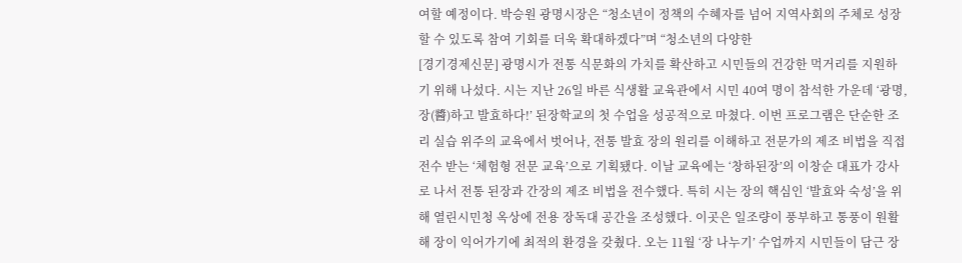여할 예정이다. 박승원 광명시장은 “청소년이 정책의 수혜자를 넘어 지역사회의 주체로 성장할 수 있도록 참여 기회를 더욱 확대하겠다”며 “청소년의 다양한
[경기경제신문] 광명시가 전통 식문화의 가치를 확산하고 시민들의 건강한 먹거리를 지원하기 위해 나섰다. 시는 지난 26일 바른 식생활 교육관에서 시민 40여 명이 참석한 가운데 ‘광명, 장(醬)하고 발효하다!’ 된장학교의 첫 수업을 성공적으로 마쳤다. 이번 프로그램은 단순한 조리 실습 위주의 교육에서 벗어나, 전통 발효 장의 원리를 이해하고 전문가의 제조 비법을 직접 전수 받는 ‘체험형 전문 교육’으로 기획됐다. 이날 교육에는 ‘창하된장’의 이창순 대표가 강사로 나서 전통 된장과 간장의 제조 비법을 전수했다. 특히 시는 장의 핵심인 ‘발효와 숙성’을 위해 열린시민청 옥상에 전용 장독대 공간을 조성했다. 이곳은 일조량이 풍부하고 통풍이 원활해 장이 익어가기에 최적의 환경을 갖췄다. 오는 11월 ‘장 나누기’ 수업까지 시민들이 담근 장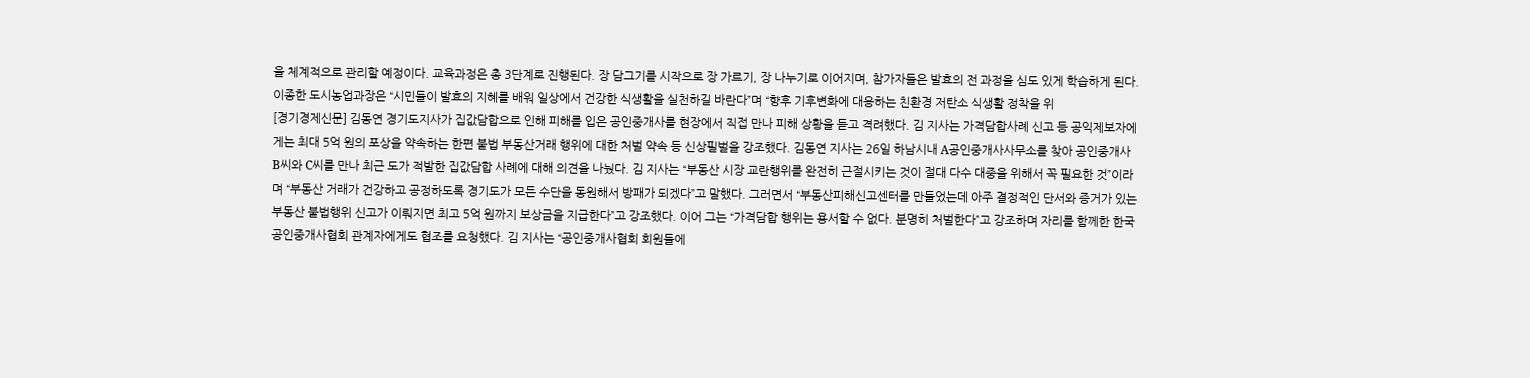을 체계적으로 관리할 예정이다. 교육과정은 총 3단계로 진행된다. 장 담그기를 시작으로 장 가르기, 장 나누기로 이어지며, 참가자들은 발효의 전 과정을 심도 있게 학습하게 된다. 이종한 도시농업과장은 “시민들이 발효의 지혜를 배워 일상에서 건강한 식생활을 실천하길 바란다”며 “향후 기후변화에 대응하는 친환경 저탄소 식생활 정착을 위
[경기경제신문] 김동연 경기도지사가 집값담합으로 인해 피해를 입은 공인중개사를 현장에서 직접 만나 피해 상황을 듣고 격려했다. 김 지사는 가격담합사례 신고 등 공익제보자에게는 최대 5억 원의 포상을 약속하는 한편 불법 부동산거래 행위에 대한 처벌 약속 등 신상필벌을 강조했다. 김동연 지사는 26일 하남시내 A공인중개사사무소를 찾아 공인중개사 B씨와 C씨를 만나 최근 도가 적발한 집값담합 사례에 대해 의견을 나눴다. 김 지사는 “부동산 시장 교란행위를 완전히 근절시키는 것이 절대 다수 대중을 위해서 꼭 필요한 것”이라며 “부동산 거래가 건강하고 공정하도록 경기도가 모든 수단을 동원해서 방패가 되겠다”고 말했다. 그러면서 “부동산피해신고센터를 만들었는데 아주 결정적인 단서와 증거가 있는 부동산 불법행위 신고가 이뤄지면 최고 5억 원까지 보상금을 지급한다”고 강조했다. 이어 그는 “가격담합 행위는 용서할 수 없다. 분명히 처벌한다”고 강조하며 자리를 함께한 한국공인중개사협회 관계자에게도 협조를 요청했다. 김 지사는 “공인중개사협회 회원들에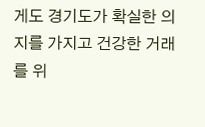게도 경기도가 확실한 의지를 가지고 건강한 거래를 위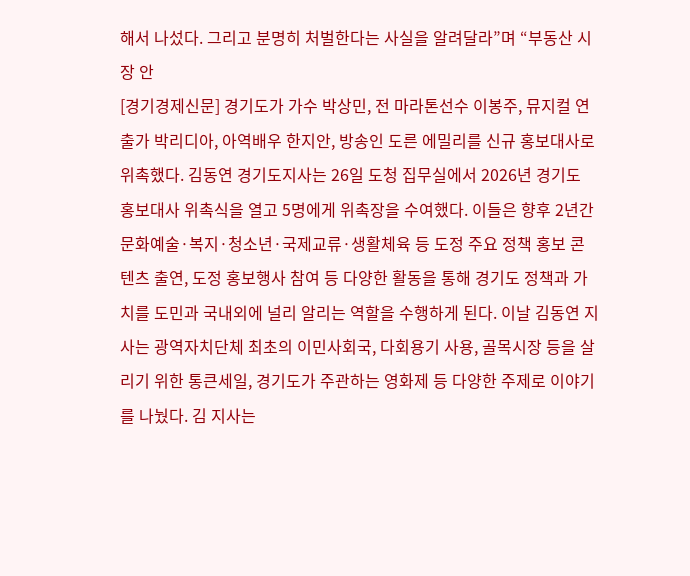해서 나섰다. 그리고 분명히 처벌한다는 사실을 알려달라”며 “부동산 시장 안
[경기경제신문] 경기도가 가수 박상민, 전 마라톤선수 이봉주, 뮤지컬 연출가 박리디아, 아역배우 한지안, 방송인 도른 에밀리를 신규 홍보대사로 위촉했다. 김동연 경기도지사는 26일 도청 집무실에서 2026년 경기도 홍보대사 위촉식을 열고 5명에게 위촉장을 수여했다. 이들은 향후 2년간 문화예술·복지·청소년·국제교류·생활체육 등 도정 주요 정책 홍보 콘텐츠 출연, 도정 홍보행사 참여 등 다양한 활동을 통해 경기도 정책과 가치를 도민과 국내외에 널리 알리는 역할을 수행하게 된다. 이날 김동연 지사는 광역자치단체 최초의 이민사회국, 다회용기 사용, 골목시장 등을 살리기 위한 통큰세일, 경기도가 주관하는 영화제 등 다양한 주제로 이야기를 나눴다. 김 지사는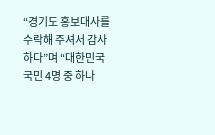“경기도 홍보대사를 수락해 주셔서 감사하다”며 “대한민국 국민 4명 중 하나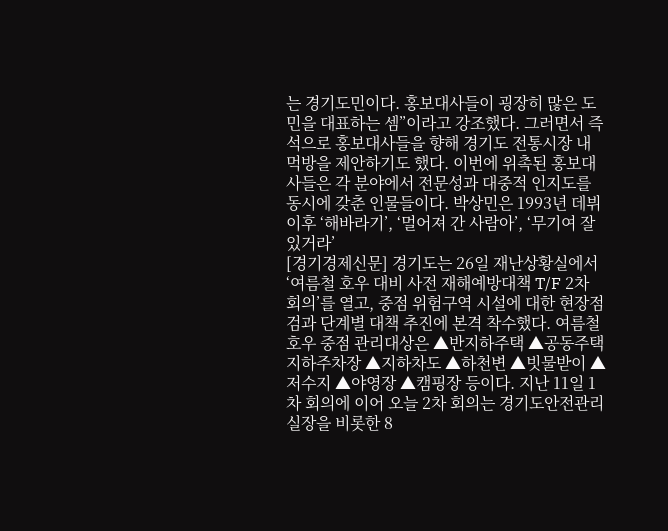는 경기도민이다. 홍보대사들이 굉장히 많은 도민을 대표하는 셈”이라고 강조했다. 그러면서 즉석으로 홍보대사들을 향해 경기도 전통시장 내 먹방을 제안하기도 했다. 이번에 위촉된 홍보대사들은 각 분야에서 전문성과 대중적 인지도를 동시에 갖춘 인물들이다. 박상민은 1993년 데뷔 이후 ‘해바라기’, ‘멀어져 간 사람아’, ‘무기여 잘 있거라’
[경기경제신문] 경기도는 26일 재난상황실에서 ‘여름철 호우 대비 사전 재해예방대책 T/F 2차 회의’를 열고, 중점 위험구역 시설에 대한 현장점검과 단계별 대책 추진에 본격 착수했다. 여름철 호우 중점 관리대상은 ▲반지하주택 ▲공동주택 지하주차장 ▲지하차도 ▲하천변 ▲빗물받이 ▲저수지 ▲야영장 ▲캠핑장 등이다. 지난 11일 1차 회의에 이어 오늘 2차 회의는 경기도안전관리실장을 비롯한 8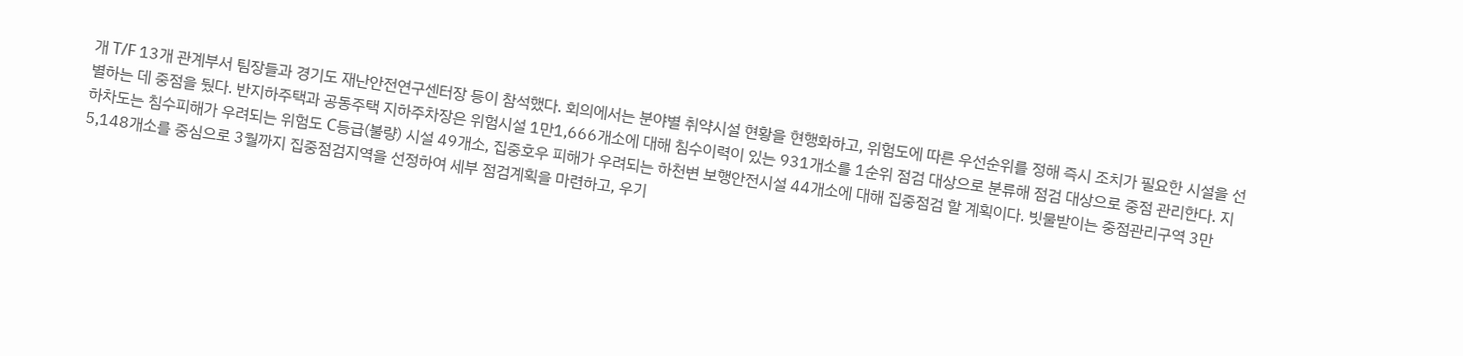개 T/F 13개 관계부서 팀장들과 경기도 재난안전연구센터장 등이 참석했다. 회의에서는 분야별 취약시설 현황을 현행화하고, 위험도에 따른 우선순위를 정해 즉시 조치가 필요한 시설을 선별하는 데 중점을 뒀다. 반지하주택과 공동주택 지하주차장은 위험시설 1만1,666개소에 대해 침수이력이 있는 931개소를 1순위 점검 대상으로 분류해 점검 대상으로 중점 관리한다. 지하차도는 침수피해가 우려되는 위험도 C등급(불량) 시설 49개소, 집중호우 피해가 우려되는 하천변 보행안전시설 44개소에 대해 집중점검 할 계획이다. 빗물받이는 중점관리구역 3만5,148개소를 중심으로 3월까지 집중점검지역을 선정하여 세부 점검계획을 마련하고, 우기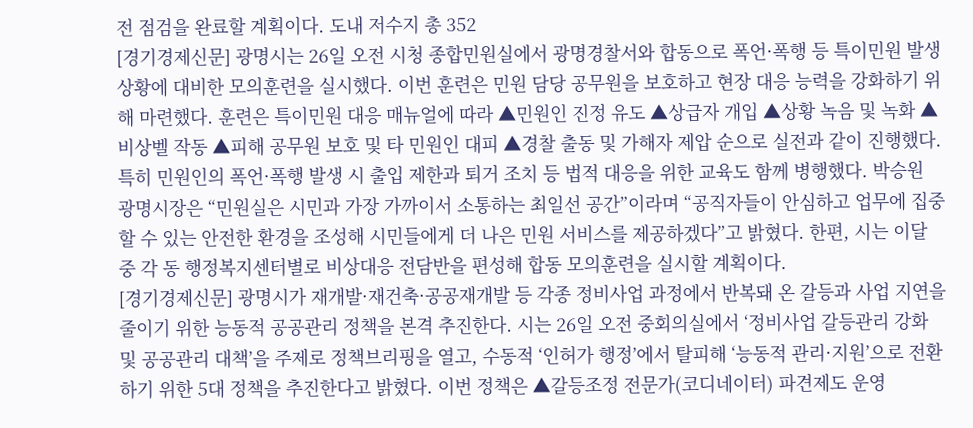전 점검을 완료할 계획이다. 도내 저수지 총 352
[경기경제신문] 광명시는 26일 오전 시청 종합민원실에서 광명경찰서와 합동으로 폭언·폭행 등 특이민원 발생 상황에 대비한 모의훈련을 실시했다. 이번 훈련은 민원 담당 공무원을 보호하고 현장 대응 능력을 강화하기 위해 마련했다. 훈련은 특이민원 대응 매뉴얼에 따라 ▲민원인 진정 유도 ▲상급자 개입 ▲상황 녹음 및 녹화 ▲비상벨 작동 ▲피해 공무원 보호 및 타 민원인 대피 ▲경찰 출동 및 가해자 제압 순으로 실전과 같이 진행했다. 특히 민원인의 폭언·폭행 발생 시 출입 제한과 퇴거 조치 등 법적 대응을 위한 교육도 함께 병행했다. 박승원 광명시장은 “민원실은 시민과 가장 가까이서 소통하는 최일선 공간”이라며 “공직자들이 안심하고 업무에 집중할 수 있는 안전한 환경을 조성해 시민들에게 더 나은 민원 서비스를 제공하겠다”고 밝혔다. 한편, 시는 이달 중 각 동 행정복지센터별로 비상대응 전담반을 편성해 합동 모의훈련을 실시할 계획이다.
[경기경제신문] 광명시가 재개발·재건축·공공재개발 등 각종 정비사업 과정에서 반복돼 온 갈등과 사업 지연을 줄이기 위한 능동적 공공관리 정책을 본격 추진한다. 시는 26일 오전 중회의실에서 ‘정비사업 갈등관리 강화 및 공공관리 대책’을 주제로 정책브리핑을 열고, 수동적 ‘인허가 행정’에서 탈피해 ‘능동적 관리·지원’으로 전환하기 위한 5대 정책을 추진한다고 밝혔다. 이번 정책은 ▲갈등조정 전문가(코디네이터) 파견제도 운영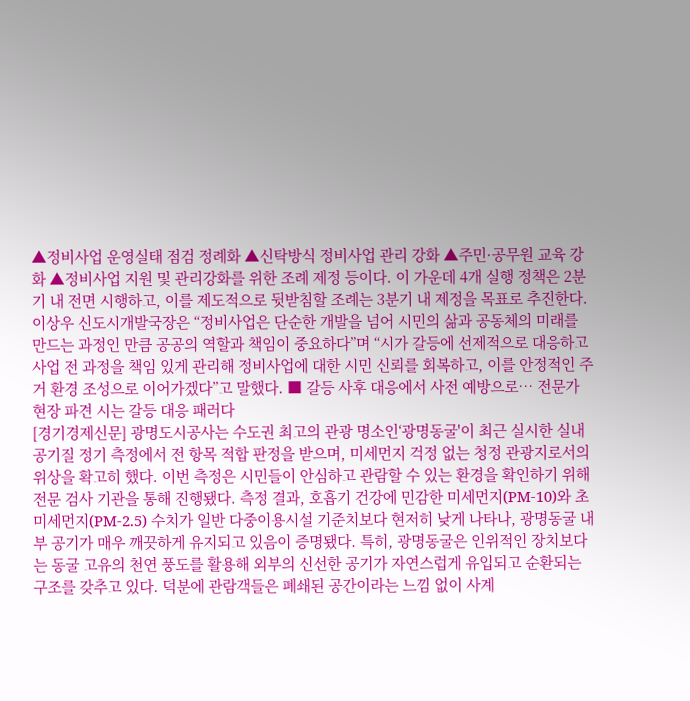▲정비사업 운영실태 점검 정례화 ▲신탁방식 정비사업 관리 강화 ▲주민·공무원 교육 강화 ▲정비사업 지원 및 관리강화를 위한 조례 제정 등이다. 이 가운데 4개 실행 정책은 2분기 내 전면 시행하고, 이를 제도적으로 뒷받침할 조례는 3분기 내 제정을 목표로 추진한다. 이상우 신도시개발국장은 “정비사업은 단순한 개발을 넘어 시민의 삶과 공동체의 미래를 만드는 과정인 만큼 공공의 역할과 책임이 중요하다”며 “시가 갈등에 선제적으로 대응하고 사업 전 과정을 책임 있게 관리해 정비사업에 대한 시민 신뢰를 회복하고, 이를 안정적인 주거 환경 조성으로 이어가겠다”고 말했다. ■ 갈등 사후 대응에서 사전 예방으로… 전문가 현장 파견 시는 갈등 대응 패러다
[경기경제신문] 광명도시공사는 수도권 최고의 관광 명소인‘광명동굴'이 최근 실시한 실내공기질 정기 측정에서 전 항목 적합 판정을 받으며, 미세먼지 걱정 없는 청정 관광지로서의 위상을 확고히 했다. 이번 측정은 시민들이 안심하고 관람할 수 있는 환경을 확인하기 위해 전문 검사 기관을 통해 진행됐다. 측정 결과, 호흡기 건강에 민감한 미세먼지(PM-10)와 초미세먼지(PM-2.5) 수치가 일반 다중이용시설 기준치보다 현저히 낮게 나타나, 광명동굴 내부 공기가 매우 깨끗하게 유지되고 있음이 증명됐다. 특히, 광명동굴은 인위적인 장치보다는 동굴 고유의 천연 풍도를 활용해 외부의 신선한 공기가 자연스럽게 유입되고 순환되는 구조를 갖추고 있다. 덕분에 관람객들은 폐쇄된 공간이라는 느낌 없이 사계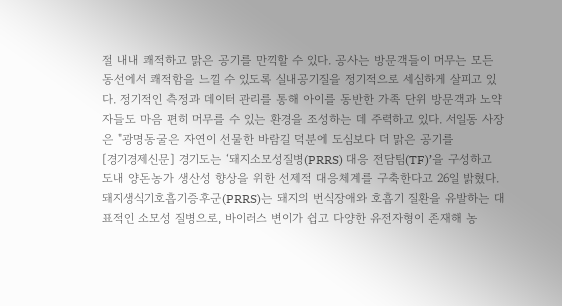절 내내 쾌적하고 맑은 공기를 만끽할 수 있다. 공사는 방문객들이 머무는 모든 동선에서 쾌적함을 느낄 수 있도록 실내공기질을 정기적으로 세심하게 살피고 있다. 정기적인 측정과 데이터 관리를 통해 아이를 동반한 가족 단위 방문객과 노약자들도 마음 편히 머무를 수 있는 환경을 조성하는 데 주력하고 있다. 서일동 사장은 "광명동굴은 자연이 선물한 바람길 덕분에 도심보다 더 맑은 공기를
[경기경제신문] 경기도는 ‘돼지소모성질병(PRRS) 대응 전담팀(TF)’을 구성하고 도내 양돈농가 생산성 향상을 위한 선제적 대응체계를 구축한다고 26일 밝혔다. 돼지생식기호흡기증후군(PRRS)는 돼지의 번식장애와 호흡기 질환을 유발하는 대표적인 소모성 질병으로, 바이러스 변이가 쉽고 다양한 유전자형이 존재해 농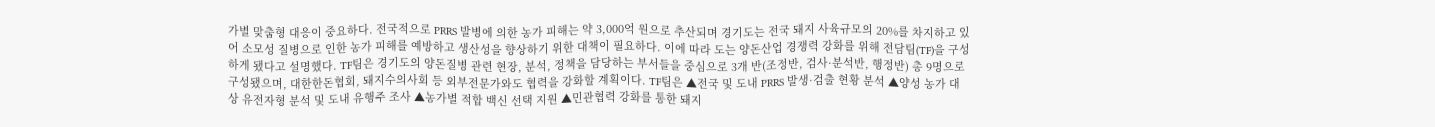가별 맞춤형 대응이 중요하다. 전국적으로 PRRS 발병에 의한 농가 피해는 약 3,000억 원으로 추산되며 경기도는 전국 돼지 사육규모의 20%를 차지하고 있어 소모성 질병으로 인한 농가 피해를 예방하고 생산성을 향상하기 위한 대책이 필요하다. 이에 따라 도는 양돈산업 경쟁력 강화를 위해 전담팀(TF)을 구성하게 됐다고 설명했다. TF팀은 경기도의 양돈질병 관련 현장, 분석, 정책을 담당하는 부서들을 중심으로 3개 반(조정반, 검사·분석반, 행정반) 총 9명으로 구성됐으며, 대한한돈협회, 돼지수의사회 등 외부전문가와도 협력을 강화할 계획이다. TF팀은 ▲전국 및 도내 PRRS 발생·검출 현황 분석 ▲양성 농가 대상 유전자형 분석 및 도내 유행주 조사 ▲농가별 적합 백신 선택 지원 ▲민관협력 강화를 통한 돼지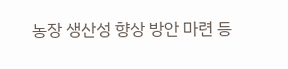농장 생산성 향상 방안 마련 등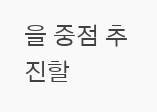을 중점 추진할